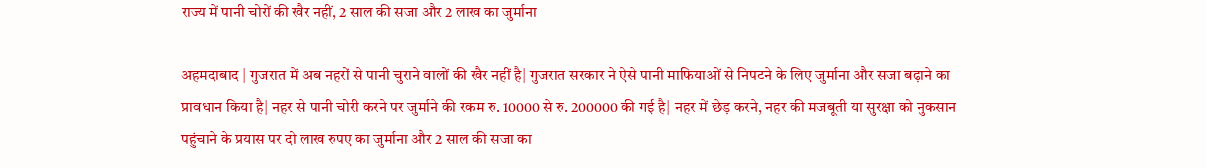राज्य में पानी चोरों की खैर नहीं, 2 साल की सजा और 2 लाख का जुर्माना

अहमदाबाद | गुजरात में अब नहरों से पानी चुराने वालों की खैर नहीं है| गुजरात सरकार ने ऐसे पानी माफियाओं से निपटने के लिए जुर्माना और सजा बढ़ाने का प्रावधान किया है| नहर से पानी चोरी करने पर जुर्माने की रकम रु. 10000 से रु. 200000 की गई है| नहर में छेड़ करने, नहर की मजबूती या सुरक्षा को नुकसान पहुंचाने के प्रयास पर दो लाख रुपए का जुर्माना और 2 साल की सजा का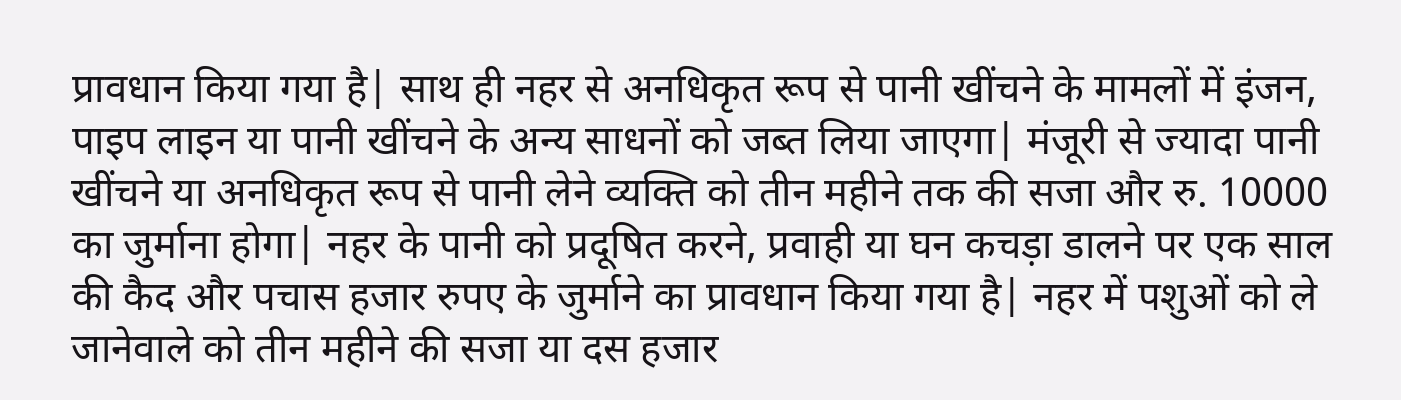प्रावधान किया गया है| साथ ही नहर से अनधिकृत रूप से पानी खींचने के मामलों में इंजन, पाइप लाइन या पानी खींचने के अन्य साधनों को जब्त लिया जाएगा| मंजूरी से ज्यादा पानी खींचने या अनधिकृत रूप से पानी लेने व्यक्ति को तीन महीने तक की सजा और रु. 10000 का जुर्माना होगा| नहर के पानी को प्रदूषित करने, प्रवाही या घन कचड़ा डालने पर एक साल की कैद और पचास हजार रुपए के जुर्माने का प्रावधान किया गया है| नहर में पशुओं को ले जानेवाले को तीन महीने की सजा या दस हजार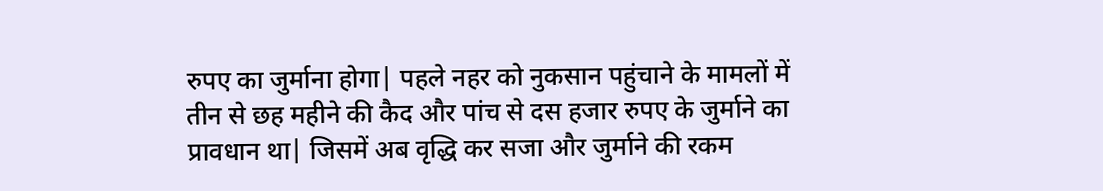रुपए का जुर्माना होगा| पहले नहर को नुकसान पहुंचाने के मामलों में तीन से छह महीने की कैद और पांच से दस हजार रुपए के जुर्माने का प्रावधान था| जिसमें अब वृद्धि कर सजा और जुर्माने की रकम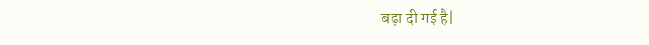बढ़ा दी गई है|